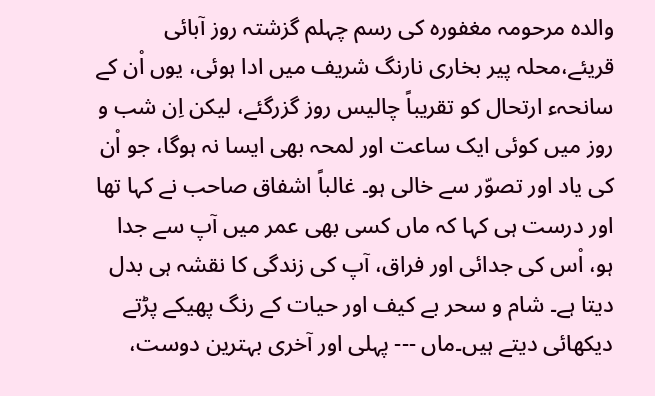والدہ مرحومہ مغفورہ کی رسم چہلم گزشتہ روز آبائی قریئے،محلہ پیر بخاری نارنگ شریف میں ادا ہوئی، یوں اْن کے سانحہء ارتحال کو تقریباً چالیس روز گزرگئے، لیکن اِن شب و روز میں کوئی ایک ساعت اور لمحہ بھی ایسا نہ ہوگا، جو اْن کی یاد اور تصوّر سے خالی ہو۔ غالباً اشفاق صاحب نے کہا تھا اور درست ہی کہا کہ ماں کسی بھی عمر میں آپ سے جدا ہو، اْس کی جدائی اور فراق، آپ کی زندگی کا نقشہ ہی بدل دیتا ہے۔ شام و سحر بے کیف اور حیات کے رنگ پھیکے پڑتے دیکھائی دیتے ہیں۔ماں --- پہلی اور آخری بہترین دوست،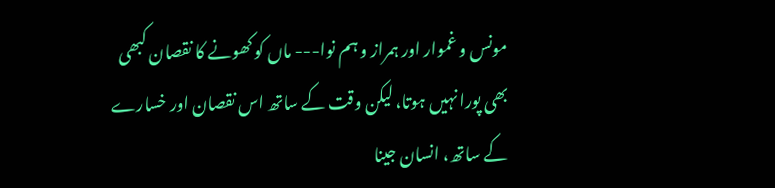مونس و غموار اور ہمراز و ہم نوا--- ماں کو کھونے کا نقصان کبھی بھی پورا نہیں ہوتا، لیکن وقت کے ساتھ اس نقصان اور خسارے کے ساتھ، انسان جینا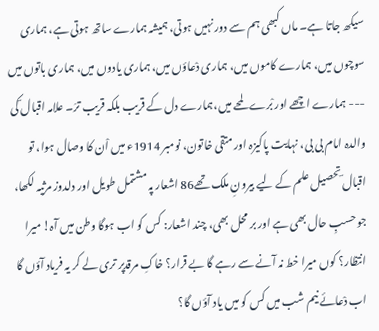سیکھ جاتا ہے۔ ماں کبھی ہم سے دور نہیں ہوتی، ہمیشہ ہمارے ساتھ ہوتی ہے، ہماری سوچوں میں، ہمارے کاموں میں، ہماری دْعاؤں میں، ہماری یادوں میں، ہماری باتوں میں --- ہمارے اچھے اور بْرے لمحے میں،ہمارے دل کے قریب بلکہ قریب ترَ۔ علامہ اقبال ؔکی والدہ امام بی بی، نہایت پاکیزہ اور متقی خاتون، نومبر 1914ء میں اْن کا وصال ہوا، تو اقبال ؔتحصیل علم کے لیے بیرونِ ملک تھے86 اشعار پہ مشتمل طویل اور دلدوز مرثیہ لکھا، جو حسبِ حال بھی ہے اور بر محل بھی، چند اشعار: کس کو اب ہوگا وطن میں آہ! میرا انتظار؟ کوں میرا خط نہ آنے سے رہے گا بے قرار؟ خاکِ مرقدپر تری لے کر یہ فریاد آؤں گا اب دْعائے نیم شب میں کس کو میں یاد آؤں گا؟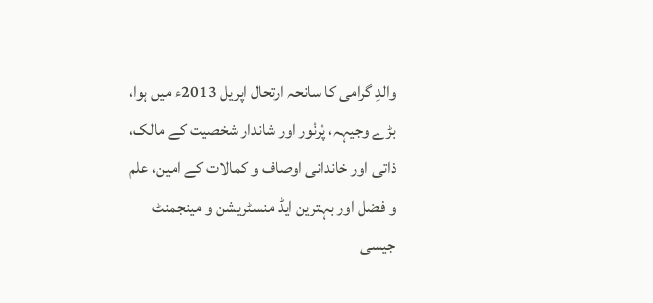والدِ گرامی کا سانحہ ارتحال اپریل 2013ء میں ہوا، بڑے وجیہہ، پْرنْور اور شاندار شخصیت کے مالک، ذاتی اور خاندانی اوصاف و کمالات کے امین، علم و فضل اور بہترین ایڈ منسٹریشن و مینجمنٹ جیسی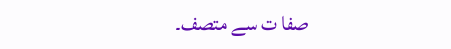صفا ت سے متصف۔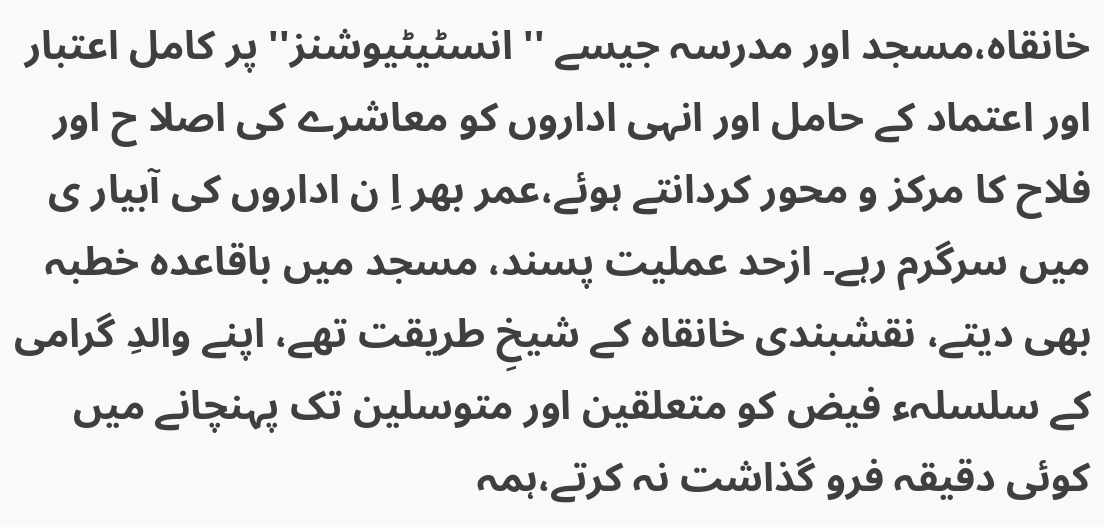خانقاہ،مسجد اور مدرسہ جیسے '' انسٹیٹیوشنز'' پر کامل اعتبار اور اعتماد کے حامل اور انہی اداروں کو معاشرے کی اصلا ح اور فلاح کا مرکز و محور کردانتے ہوئے،عمر بھر اِ ن اداروں کی آبیار ی میں سرگرم رہے۔ ازحد عملیت پسند، مسجد میں باقاعدہ خطبہ بھی دیتے، نقشبندی خانقاہ کے شیخِ طریقت تھے، اپنے والدِ گرامی کے سلسلہء فیض کو متعلقین اور متوسلین تک پہنچانے میں کوئی دقیقہ فرو گذاشت نہ کرتے،ہمہ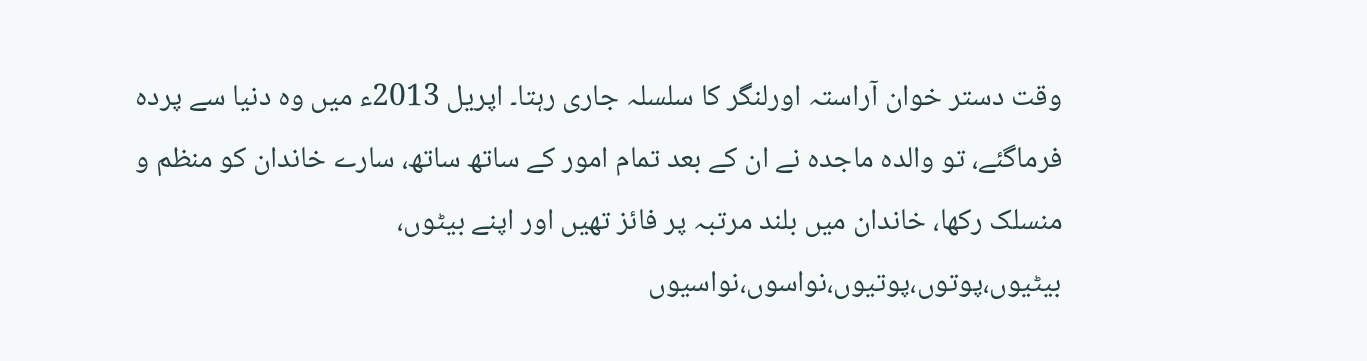وقت دستر خوان آراستہ اورلنگر کا سلسلہ جاری رہتا۔ اپریل 2013ء میں وہ دنیا سے پردہ فرماگئے، تو والدہ ماجدہ نے ان کے بعد تمام امور کے ساتھ ساتھ، سارے خاندان کو منظم و منسلک رکھا، خاندان میں بلند مرتبہ پر فائز تھیں اور اپنے بیٹوں، بیٹیوں،پوتوں،پوتیوں،نواسوں،نواسیوں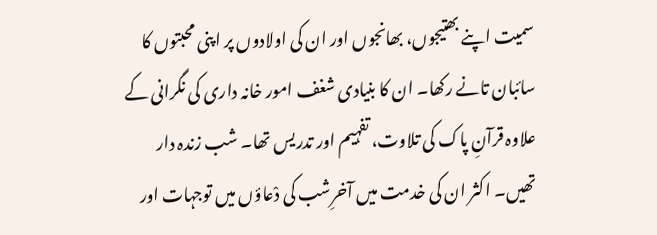سمیت اپنے بھتیجوں، بھانجوں اور ان کی اولادوں پر اپنی محبتوں کا سائبان تانے رکھا۔ ان کا بنیادی شغف امور خانہ داری کی نگرانی کے علاوہ قرآنِ پاک کی تلاوت، تفہیم اور تدریس تھا۔ شب زندہ دار تھیں۔ اکثر ان کی خدمت میں آخرِشب کی دْعاؤں میں توجہات اور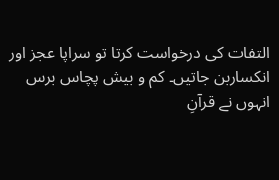التفات کی درخواست کرتا تو سراپا عجز اور انکساربن جاتیں۔ کم و بیش پچاس برس انہوں نے قرآنِ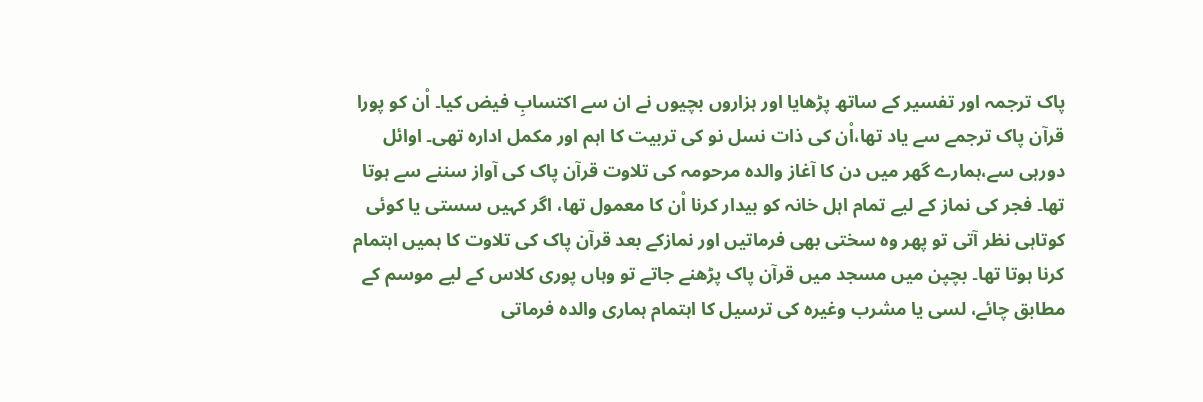پاک ترجمہ اور تفسیر کے ساتھ پڑھایا اور ہزاروں بچیوں نے ان سے اکتسابِ فیض کیا۔ اْن کو پورا قرآن پاک ترجمے سے یاد تھا،اْن کی ذات نسل نو کی تربیت کا اہم اور مکمل ادارہ تھی۔ اوائل دورہی سے،ہمارے گھر میں دن کا آغاز والدہ مرحومہ کی تلاوت قرآن پاک کی آواز سننے سے ہوتا تھا۔ فجر کی نماز کے لیے تمام اہل خانہ کو بیدار کرنا اْن کا معمول تھا، اگر کہیں سستی یا کوئی کوتاہی نظر آتی تو پھر وہ سختی بھی فرماتیں اور نمازکے بعد قرآن پاک کی تلاوت کا ہمیں اہتمام کرنا ہوتا تھا۔ بچپن میں مسجد میں قرآن پاک پڑھنے جاتے تو وہاں پوری کلاس کے لیے موسم کے مطابق چائے، لسی یا مشرب وغیرہ کی ترسیل کا اہتمام ہماری والدہ فرماتی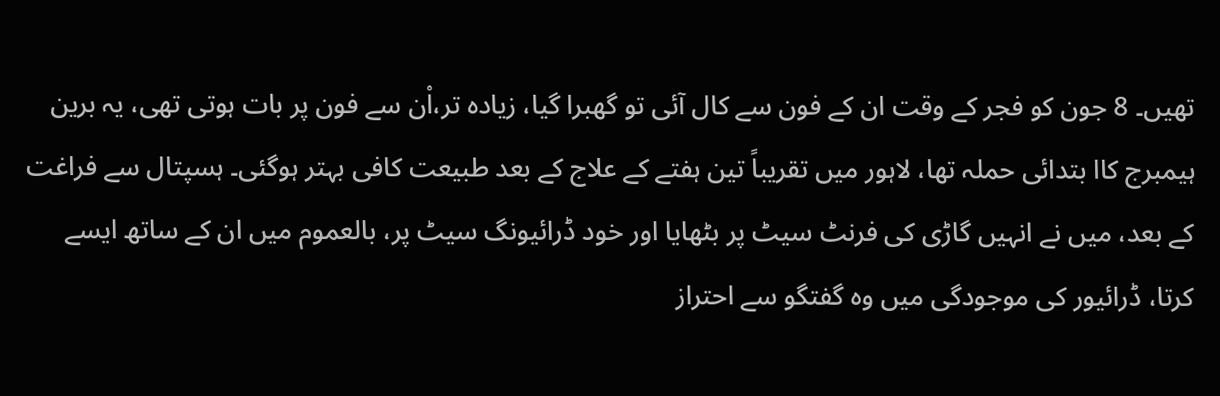تھیں۔ 8 جون کو فجر کے وقت ان کے فون سے کال آئی تو گھبرا گیا، زیادہ تر،اْن سے فون پر بات ہوتی تھی، یہ برین ہیمبرج کاا بتدائی حملہ تھا، لاہور میں تقریباً تین ہفتے کے علاج کے بعد طبیعت کافی بہتر ہوگئی۔ ہسپتال سے فراغت کے بعد، میں نے انہیں گاڑی کی فرنٹ سیٹ پر بٹھایا اور خود ڈرائیونگ سیٹ پر، بالعموم میں ان کے ساتھ ایسے کرتا، ڈرائیور کی موجودگی میں وہ گفتگو سے احتراز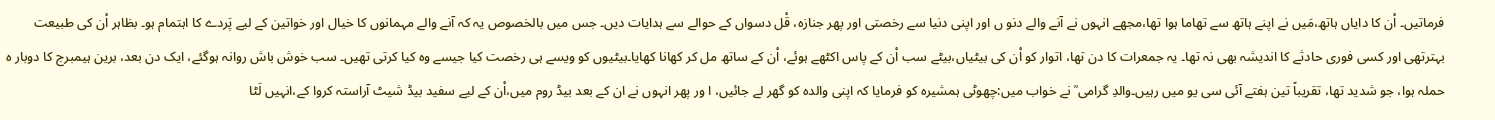فرماتیں۔ اْن کا دایاں ہاتھ،مَیں نے اپنے ہاتھ سے تھاما ہوا تھا،مجھے انہوں نے آنے والے دنو ں اور اپنی دنیا سے رخصتی اور پھر جنازہ، قْل دسواں کے حوالے سے ہدایات دیں۔ جس میں بالخصوص یہ کہ آنے والے مہمانوں کا خیال اور خواتین کے لیے پَردے کا اہتمام ہو۔ بظاہر اْن کی طبیعت بہترتھی اور کسی فوری حادثے کا اندیشہ بھی نہ تھا۔ یہ جمعرات کا دن تھا، اتوار کو اْن کی بیٹیاں،بیٹے سب اْن کے پاس اکٹھے ہوئے، اْن کے ساتھ مل کر کھانا کھایا۔بیٹیوں کو ویسے ہی رخصت کیا جیسے وہ کیا کرتی تھیں۔ سب خوش باش روانہ ہوگئے، ایک دن بعد، برین ہیمبرج کا دوبار ہ حملہ ہوا، جو شدید تھا، تقریباً تین ہفتے آئی سی یو میں رہیں۔والدِ گرامی ؒ نے خواب میں:چھوٹی ہمشیرہ کو فرمایا کہ اپنی والدہ کو گھر لے جائیں، ا ور پھر انہوں نے ان کے بعد بیڈ روم میں،اْن کے لیے سفید بیڈ شیٹ آراستہ کروا کے،انہیں لَٹا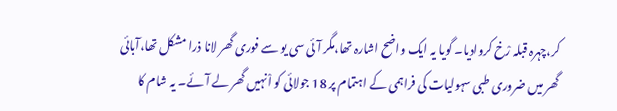کر،چہرہ قبلہ رْخ کروادیا۔ گویا یہ ایک واضح اشارہ تھا،مگر آئی سی یو سے فوری گھر لانا ذرا مشکل تھا،آبائی گھر میں ضروری طبی سہولیات کی فراہمی کے اہتمام پر 18 جولائی کو اْنہیں گھر لے آئے۔ یہ شام کا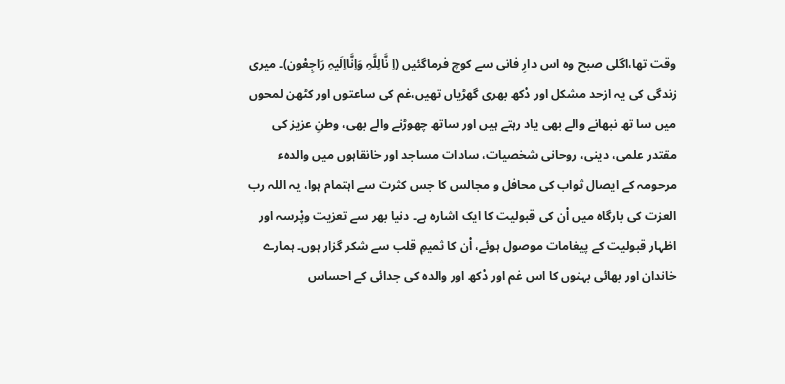وقت تھا،اگلی صبح وہ اس دارِ فانی سے کوچ فرماگئیں (اِ نَّالِلَّہِ وَاِنَّااِلَیہِ رَاجِعْون)۔ میری زندگی کی یہ ازحد مشکل اور دْکھ بھری گھڑیاں تھیں،غم کی ساعتوں اور کٹھن لمحوں میں سا تھ نبھانے والے بھی یاد رہتے ہیں اور ساتھ چھوڑنے والے بھی، وطنِ عزیز کی مقتدر علمی، دینی، روحانی شخصیات، سادات مساجد اور خانقاہوں میں والدہء مرحومہ کے ایصال ثواب کی محافل و مجالس کا جس کثرت سے اہتمام ہوا، یہ اللہ رب العزت کی بارگاہ میں اْن کی قبولیت کا ایک اشارہ ہے۔ دنیا بھر سے تعزیت وپْرسہ اور اظہار قبولیت کے پیغامات موصول ہوئے، اْن کا ثمیمِ قلب سے شکر گزار ہوں۔ ہمارے خاندان اور بھائی بہنوں کا اس غم اور دْکھ اور والدہ کی جدائی کے احساس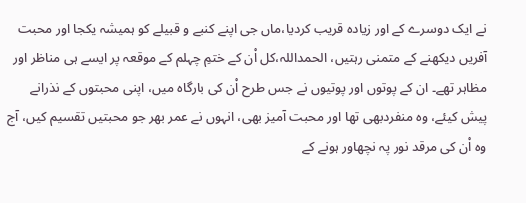نے ایک دوسرے کے اور زیادہ قریب کردیا،ماں جی اپنے کنبے و قبیلے کو ہمیشہ یکجا اور محبت آفریں دیکھنے کے متمنی رہتیں، الحمداللہ،کل اْن کے ختمِ چہلم کے موقعہ پر ایسے ہی مناظر اور مظاہر تھے۔ ان کے پوتوں اور پوتیوں نے جس طرح اْن کی بارگاہ میں، اپنی محبتوں کے نذرانے پیش کیئے، وہ منفردبھی تھا اور محبت آمیز بھی، انہوں نے عمر بھر جو محبتیں تقسیم کیں، آج وہ اْن کی مرقد نور پہ نچھاور ہونے کے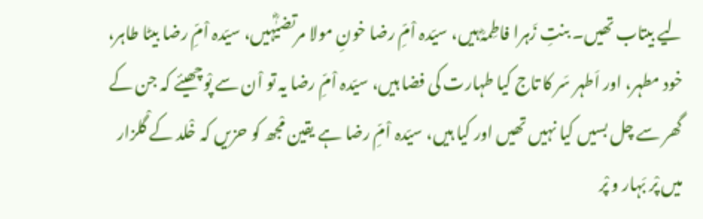لیے بیتاب تھیں۔ بنتِ زَہرا فاطِمہؓ ہیں، سیّدہ اْمِّ رضا خونِ مولا مرتضیٰؓہیں، سیّدہ اْمِّ رضا بیٹا طاہر، خود مطہر، اور اَطہر سَر کا تاج کیا طہارت کی فضا ہیں، سیّدہ اْمِّ رضا یہ تو اْن سے پْوچھیئے کہ جن کے گھر سے چل بسیں کیا نہیں تھیں اور کیا ہیں، سیّدہ اْمِّ رضا ہے یقین مْجھ کو حزیں کہ خْلد کے گْلزار میں پْر بَہار و پْر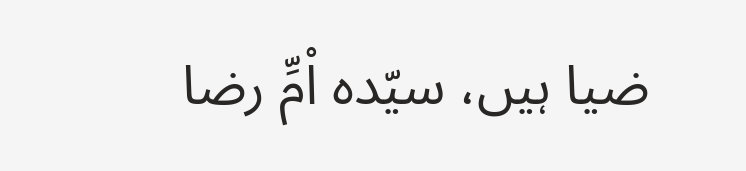ضیا ہیں، سیّدہ اْمِّ رضا